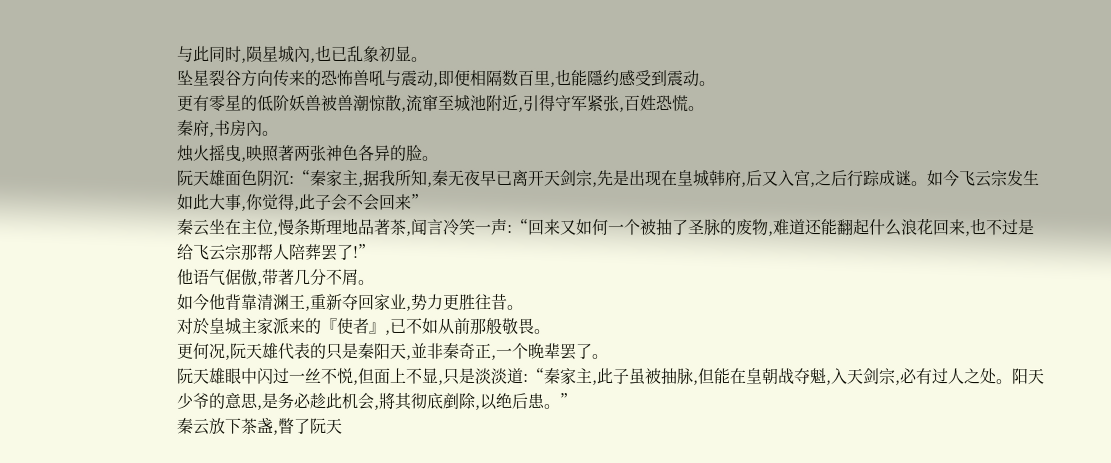与此同时,陨星城內,也已乱象初显。
坠星裂谷方向传来的恐怖兽吼与震动,即便相隔数百里,也能隱约感受到震动。
更有零星的低阶妖兽被兽潮惊散,流窜至城池附近,引得守军紧张,百姓恐慌。
秦府,书房內。
烛火摇曳,映照著两张神色各异的脸。
阮天雄面色阴沉:“秦家主,据我所知,秦无夜早已离开天剑宗,先是出现在皇城韩府,后又入宫,之后行踪成谜。如今飞云宗发生如此大事,你觉得,此子会不会回来”
秦云坐在主位,慢条斯理地品著茶,闻言冷笑一声:“回来又如何一个被抽了圣脉的废物,难道还能翻起什么浪花回来,也不过是给飞云宗那帮人陪葬罢了!”
他语气倨傲,带著几分不屑。
如今他背靠清渊王,重新夺回家业,势力更胜往昔。
对於皇城主家派来的『使者』,已不如从前那般敬畏。
更何况,阮天雄代表的只是秦阳天,並非秦奇正,一个晚辈罢了。
阮天雄眼中闪过一丝不悦,但面上不显,只是淡淡道:“秦家主,此子虽被抽脉,但能在皇朝战夺魁,入天剑宗,必有过人之处。阳天少爷的意思,是务必趁此机会,將其彻底剷除,以绝后患。”
秦云放下茶盏,瞥了阮天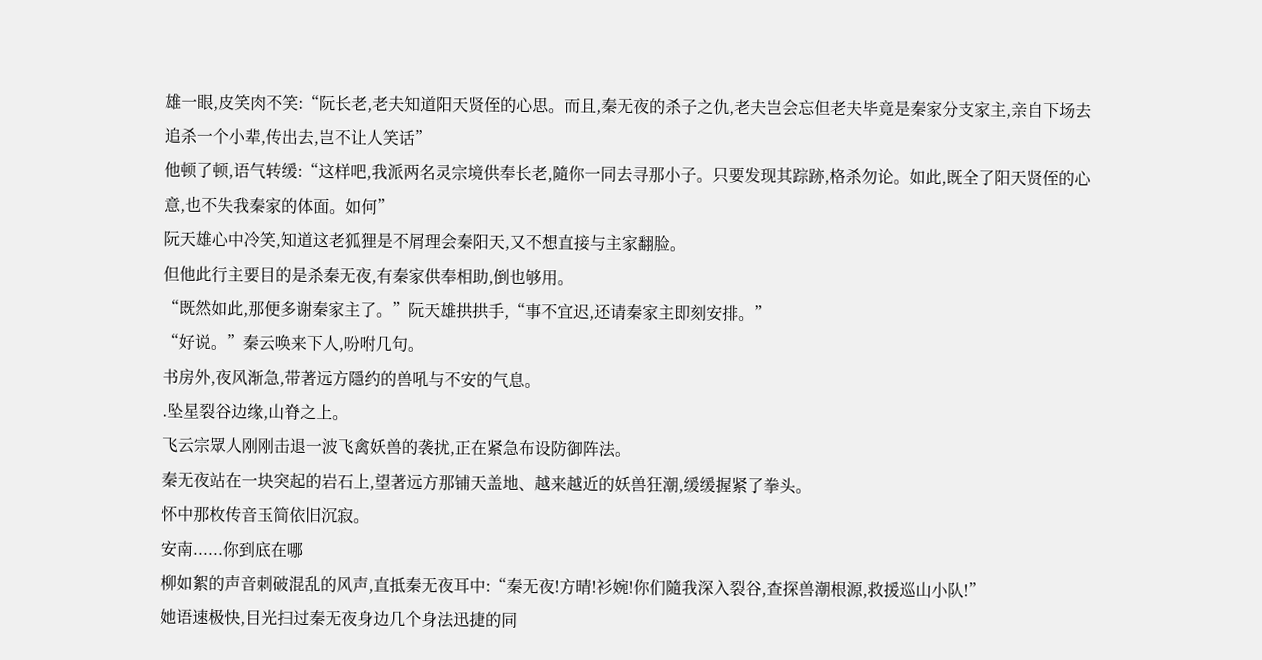雄一眼,皮笑肉不笑:“阮长老,老夫知道阳天贤侄的心思。而且,秦无夜的杀子之仇,老夫岂会忘但老夫毕竟是秦家分支家主,亲自下场去追杀一个小辈,传出去,岂不让人笑话”
他顿了顿,语气转缓:“这样吧,我派两名灵宗境供奉长老,隨你一同去寻那小子。只要发现其踪跡,格杀勿论。如此,既全了阳天贤侄的心意,也不失我秦家的体面。如何”
阮天雄心中冷笑,知道这老狐狸是不屑理会秦阳天,又不想直接与主家翻脸。
但他此行主要目的是杀秦无夜,有秦家供奉相助,倒也够用。
“既然如此,那便多谢秦家主了。”阮天雄拱拱手,“事不宜迟,还请秦家主即刻安排。”
“好说。”秦云唤来下人,吩咐几句。
书房外,夜风渐急,带著远方隱约的兽吼与不安的气息。
.坠星裂谷边缘,山脊之上。
飞云宗眾人刚刚击退一波飞禽妖兽的袭扰,正在紧急布设防御阵法。
秦无夜站在一块突起的岩石上,望著远方那铺天盖地、越来越近的妖兽狂潮,缓缓握紧了拳头。
怀中那枚传音玉简依旧沉寂。
安南......你到底在哪
柳如絮的声音刺破混乱的风声,直抵秦无夜耳中:“秦无夜!方晴!衫婉!你们隨我深入裂谷,查探兽潮根源,救援巡山小队!”
她语速极快,目光扫过秦无夜身边几个身法迅捷的同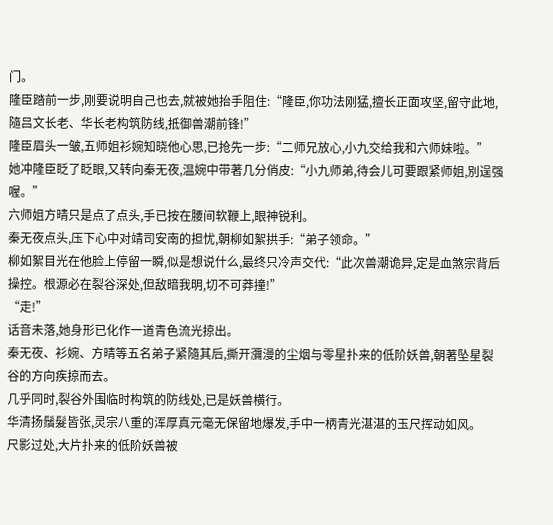门。
隆臣踏前一步,刚要说明自己也去,就被她抬手阻住:“隆臣,你功法刚猛,擅长正面攻坚,留守此地,隨吕文长老、华长老构筑防线,抵御兽潮前锋!”
隆臣眉头一皱,五师姐衫婉知晓他心思,已抢先一步:“二师兄放心,小九交给我和六师妹啦。”
她冲隆臣眨了眨眼,又转向秦无夜,温婉中带著几分俏皮:“小九师弟,待会儿可要跟紧师姐,別逞强喔。”
六师姐方晴只是点了点头,手已按在腰间软鞭上,眼神锐利。
秦无夜点头,压下心中对靖司安南的担忧,朝柳如絮拱手:“弟子领命。”
柳如絮目光在他脸上停留一瞬,似是想说什么,最终只冷声交代:“此次兽潮诡异,定是血煞宗背后操控。根源必在裂谷深处,但敌暗我明,切不可莽撞!”
“走!”
话音未落,她身形已化作一道青色流光掠出。
秦无夜、衫婉、方晴等五名弟子紧隨其后,撕开瀰漫的尘烟与零星扑来的低阶妖兽,朝著坠星裂谷的方向疾掠而去。
几乎同时,裂谷外围临时构筑的防线处,已是妖兽横行。
华清扬鬚髮皆张,灵宗八重的浑厚真元毫无保留地爆发,手中一柄青光湛湛的玉尺挥动如风。
尺影过处,大片扑来的低阶妖兽被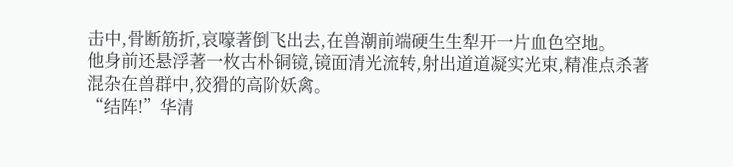击中,骨断筋折,哀嚎著倒飞出去,在兽潮前端硬生生犁开一片血色空地。
他身前还悬浮著一枚古朴铜镜,镜面清光流转,射出道道凝实光束,精准点杀著混杂在兽群中,狡猾的高阶妖禽。
“结阵!”华清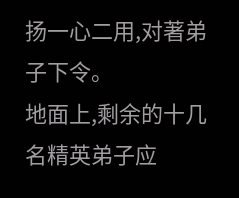扬一心二用,对著弟子下令。
地面上,剩余的十几名精英弟子应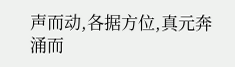声而动,各据方位,真元奔涌而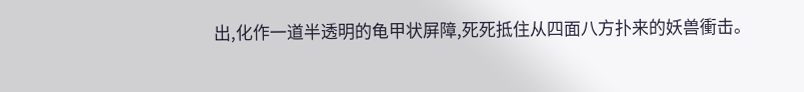出,化作一道半透明的龟甲状屏障,死死抵住从四面八方扑来的妖兽衝击。